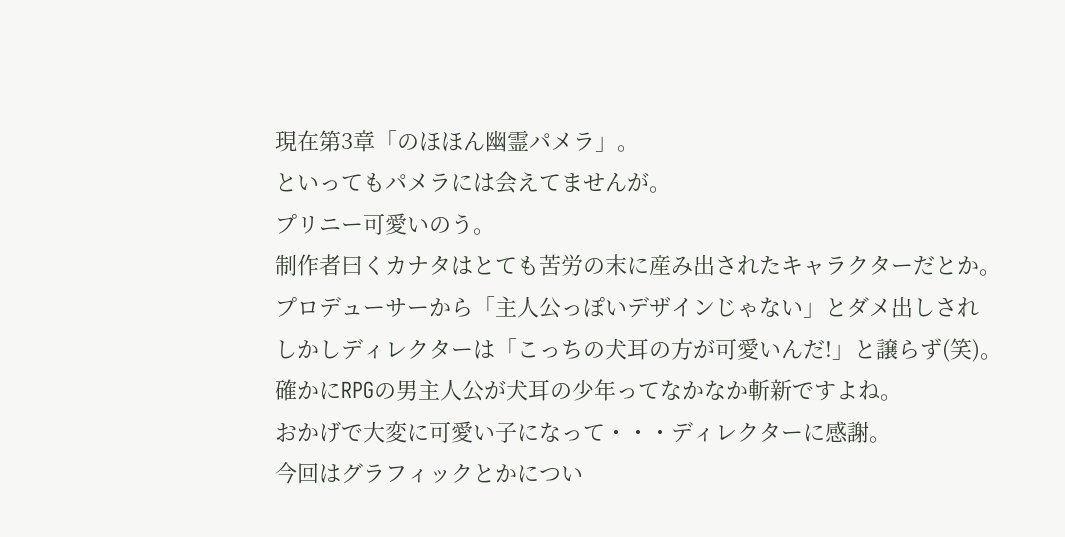現在第3章「のほほん幽霊パメラ」。
といってもパメラには会えてませんが。
プリニー可愛いのう。
制作者曰くカナタはとても苦労の末に産み出されたキャラクターだとか。
プロデューサーから「主人公っぽいデザインじゃない」とダメ出しされ
しかしディレクターは「こっちの犬耳の方が可愛いんだ!」と譲らず(笑)。
確かにRPGの男主人公が犬耳の少年ってなかなか斬新ですよね。
おかげで大変に可愛い子になって・・・ディレクターに感謝。
今回はグラフィックとかについ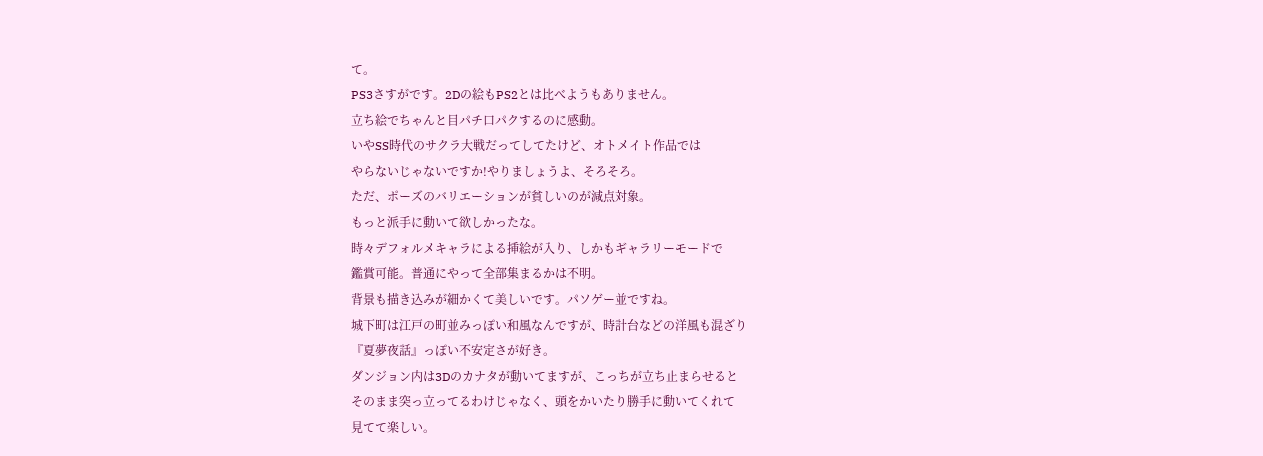て。
PS3さすがです。2Dの絵もPS2とは比べようもありません。
立ち絵でちゃんと目パチ口パクするのに感動。
いやSS時代のサクラ大戦だってしてたけど、オトメイト作品では
やらないじゃないですか!やりましょうよ、そろそろ。
ただ、ポーズのバリエーションが貧しいのが減点対象。
もっと派手に動いて欲しかったな。
時々デフォルメキャラによる挿絵が入り、しかもギャラリーモードで
鑑賞可能。普通にやって全部集まるかは不明。
背景も描き込みが細かくて美しいです。パソゲー並ですね。
城下町は江戸の町並みっぽい和風なんですが、時計台などの洋風も混ざり
『夏夢夜話』っぽい不安定さが好き。
ダンジョン内は3Dのカナタが動いてますが、こっちが立ち止まらせると
そのまま突っ立ってるわけじゃなく、頭をかいたり勝手に動いてくれて
見てて楽しい。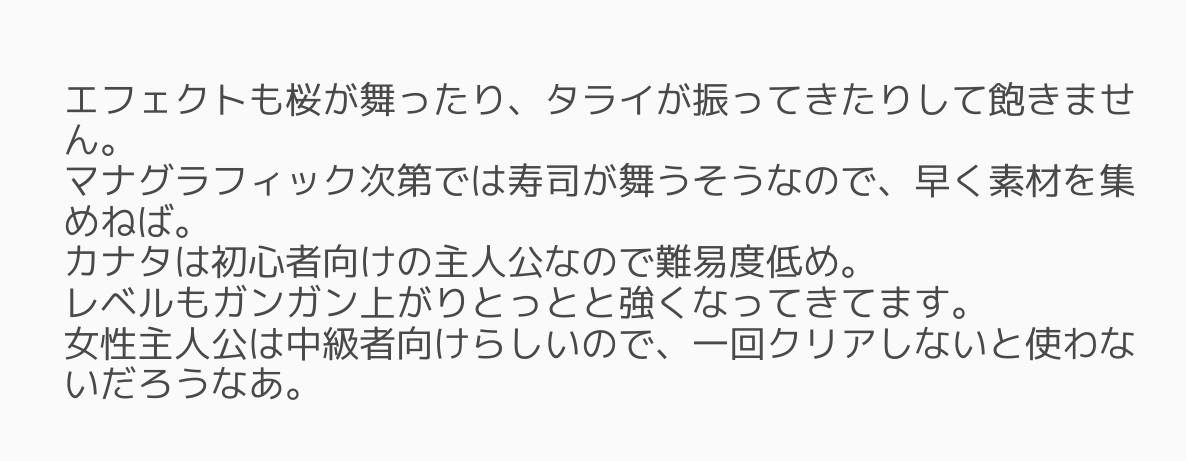エフェクトも桜が舞ったり、タライが振ってきたりして飽きません。
マナグラフィック次第では寿司が舞うそうなので、早く素材を集めねば。
カナタは初心者向けの主人公なので難易度低め。
レベルもガンガン上がりとっとと強くなってきてます。
女性主人公は中級者向けらしいので、一回クリアしないと使わないだろうなあ。